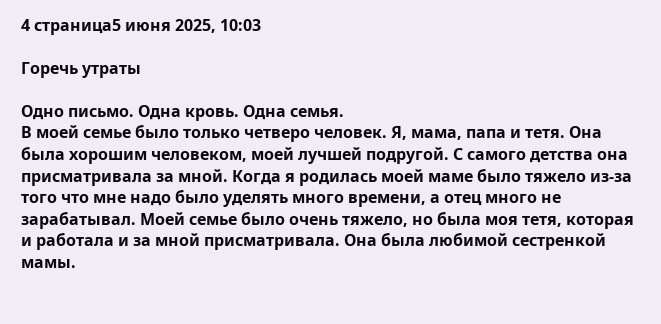4 страница5 июня 2025, 10:03

Горечь утраты

Одно письмо. Одна кровь. Одна семья.
В моей семье было только четверо человек. Я, мама, папа и тетя. Она была хорошим человеком, моей лучшей подругой. С самого детства она присматривала за мной. Когда я родилась моей маме было тяжело из-за того что мне надо было уделять много времени, а отец много не зарабатывал. Моей семье было очень тяжело, но была моя тетя, которая и работала и за мной присматривала. Она была любимой сестренкой мамы.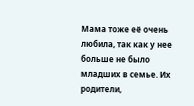Мама тоже её очень любила, так как у нее больше не было младших в семье. Их родители,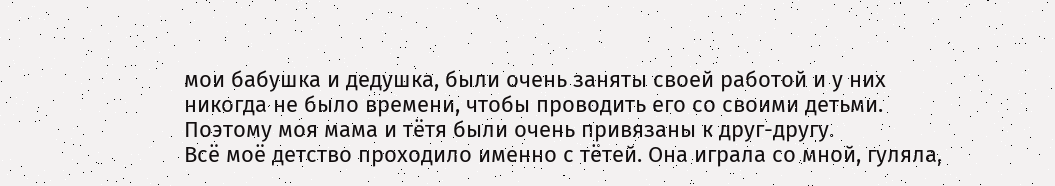мои бабушка и дедушка, были очень заняты своей работой и у них никогда не было времени, чтобы проводить его со своими детьми. Поэтому моя мама и тётя были очень привязаны к друг-другу.
Всё моё детство проходило именно с тётей. Она играла со мной, гуляла,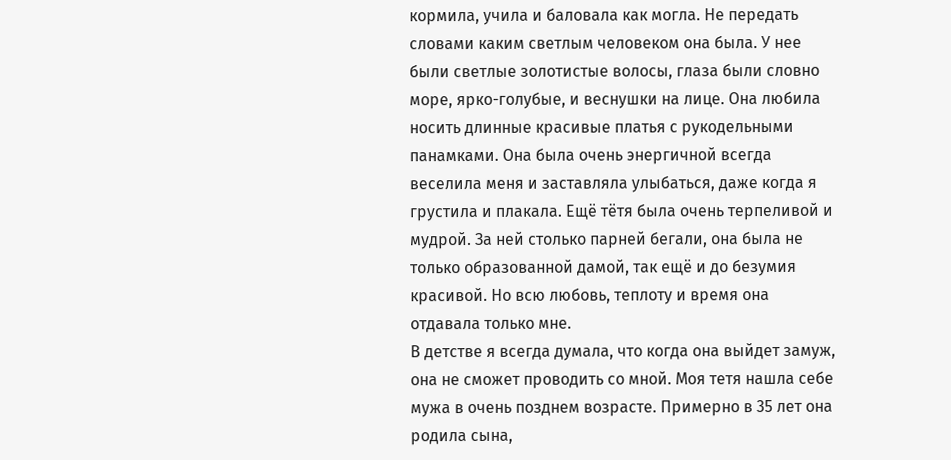кормила, учила и баловала как могла. Не передать словами каким светлым человеком она была. У нее были светлые золотистые волосы, глаза были словно море, ярко-голубые, и веснушки на лице. Она любила носить длинные красивые платья с рукодельными панамками. Она была очень энергичной всегда веселила меня и заставляла улыбаться, даже когда я грустила и плакала. Ещё тётя была очень терпеливой и мудрой. За ней столько парней бегали, она была не только образованной дамой, так ещё и до безумия красивой. Но всю любовь, теплоту и время она отдавала только мне.
В детстве я всегда думала, что когда она выйдет замуж, она не сможет проводить со мной. Моя тетя нашла себе мужа в очень позднем возрасте. Примерно в 35 лет она родила сына,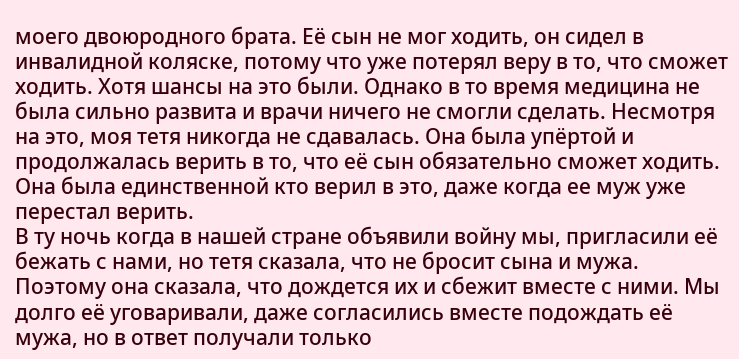моего двоюродного брата. Её сын не мог ходить, он сидел в инвалидной коляске, потому что уже потерял веру в то, что сможет ходить. Хотя шансы на это были. Однако в то время медицина не была сильно развита и врачи ничего не смогли сделать. Несмотря на это, моя тетя никогда не сдавалась. Она была упёртой и продолжалась верить в то, что её сын обязательно сможет ходить. Она была единственной кто верил в это, даже когда ее муж уже перестал верить.
В ту ночь когда в нашей стране объявили войну мы, пригласили её бежать с нами, но тетя сказала, что не бросит сына и мужа. Поэтому она сказала, что дождется их и сбежит вместе с ними. Мы долго её уговаривали, даже согласились вместе подождать её мужа, но в ответ получали только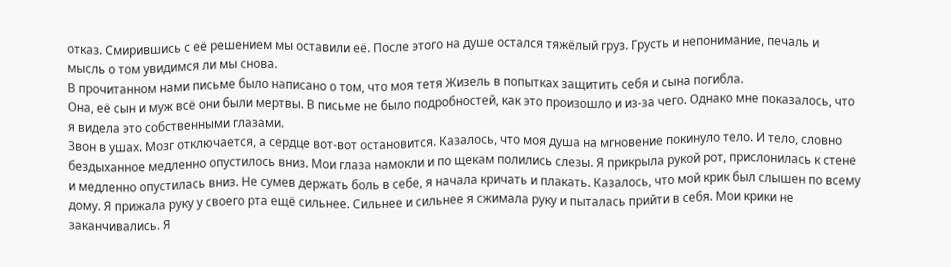отказ. Смирившись с её решением мы оставили её. После этого на душе остался тяжёлый груз. Грусть и непонимание, печаль и мысль о том увидимся ли мы снова.
В прочитанном нами письме было написано о том, что моя тетя Жизель в попытках защитить себя и сына погибла.
Она, её сын и муж всё они были мертвы. В письме не было подробностей, как это произошло и из-за чего. Однако мне показалось, что я видела это собственными глазами.
Звон в ушах. Мозг отключается, а сердце вот-вот остановится. Казалось, что моя душа на мгновение покинуло тело. И тело, словно бездыханное медленно опустилось вниз. Мои глаза намокли и по щекам полились слезы. Я прикрыла рукой рот, прислонилась к стене и медленно опустилась вниз. Не сумев держать боль в себе, я начала кричать и плакать. Казалось, что мой крик был слышен по всему дому. Я прижала руку у своего рта ещё сильнее. Сильнее и сильнее я сжимала руку и пыталась прийти в себя. Мои крики не заканчивались. Я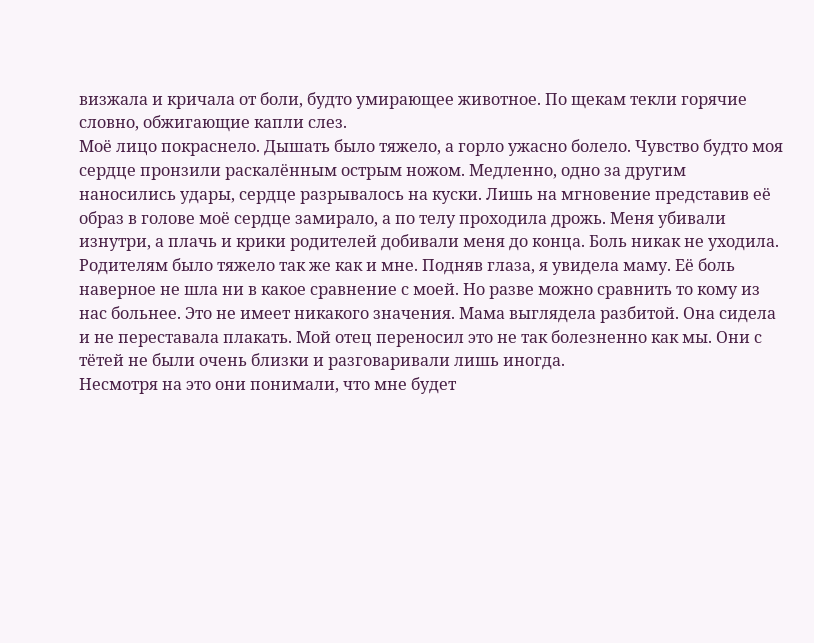визжала и кричала от боли, будто умирающее животное. По щекам текли горячие словно, обжигающие капли слез.
Моё лицо покраснело. Дышать было тяжело, а горло ужасно болело. Чувство будто моя сердце пронзили раскалённым острым ножом. Медленно, одно за другим наносились удары, сердце разрывалось на куски. Лишь на мгновение представив её образ в голове моё сердце замирало, а по телу проходила дрожь. Меня убивали изнутри, а плачь и крики родителей добивали меня до конца. Боль никак не уходила.
Родителям было тяжело так же как и мне. Подняв глаза, я увидела маму. Её боль наверное не шла ни в какое сравнение с моей. Но разве можно сравнить то кому из нас больнее. Это не имеет никакого значения. Мама выглядела разбитой. Она сидела и не переставала плакать. Мой отец переносил это не так болезненно как мы. Они с тётей не были очень близки и разговаривали лишь иногда.
Несмотря на это они понимали, что мне будет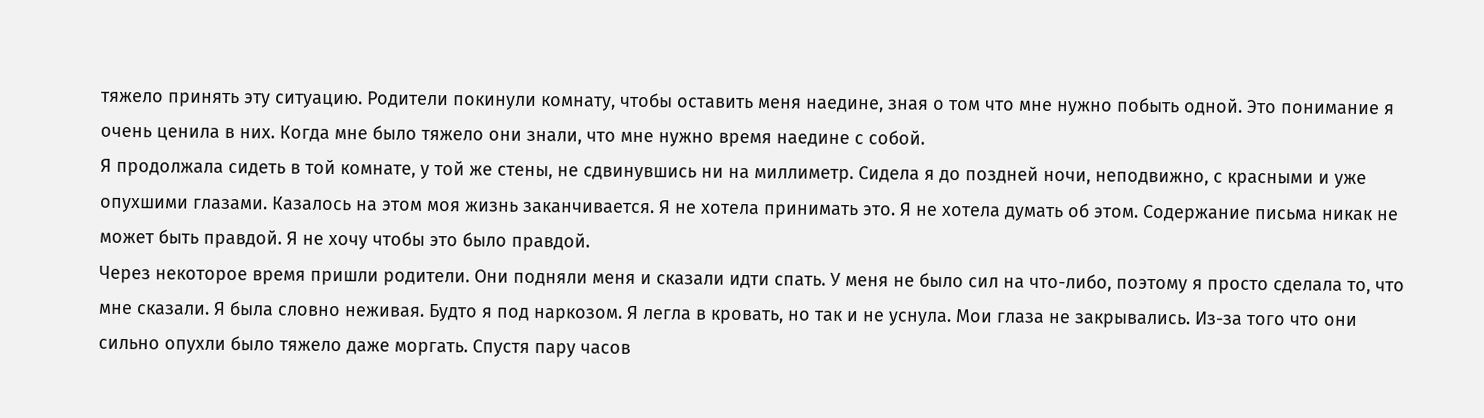тяжело принять эту ситуацию. Родители покинули комнату, чтобы оставить меня наедине, зная о том что мне нужно побыть одной. Это понимание я очень ценила в них. Когда мне было тяжело они знали, что мне нужно время наедине с собой.
Я продолжала сидеть в той комнате, у той же стены, не сдвинувшись ни на миллиметр. Сидела я до поздней ночи, неподвижно, с красными и уже опухшими глазами. Казалось на этом моя жизнь заканчивается. Я не хотела принимать это. Я не хотела думать об этом. Содержание письма никак не может быть правдой. Я не хочу чтобы это было правдой.
Через некоторое время пришли родители. Они подняли меня и сказали идти спать. У меня не было сил на что-либо, поэтому я просто сделала то, что мне сказали. Я была словно неживая. Будто я под наркозом. Я легла в кровать, но так и не уснула. Мои глаза не закрывались. Из-за того что они сильно опухли было тяжело даже моргать. Спустя пару часов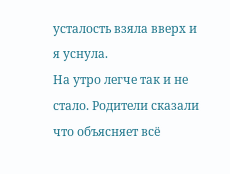усталость взяла вверх и я уснула.
На утро легче так и не стало. Родители сказали что объясняет всё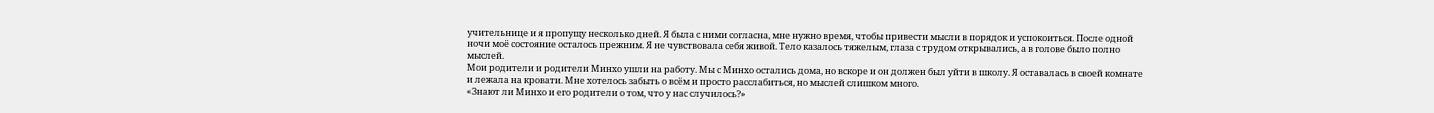учительнице и я пропущу несколько дней. Я была с ними согласна, мне нужно время, чтобы привести мысли в порядок и успокоиться. После одной ночи моё состояние осталось прежним. Я не чувствовала себя живой. Тело казалось тяжелым, глаза с трудом открывались, а в голове было полно мыслей.
Мои родители и родители Минхо ушли на работу. Мы с Минхо остались дома, но вскоре и он должен был уйти в школу. Я оставалась в своей комнате и лежала на кровати. Мне хотелось забыть о всём и просто расслабиться, но мыслей слишком много.
«Знают ли Минхо и его родители о том, что у нас случилось?»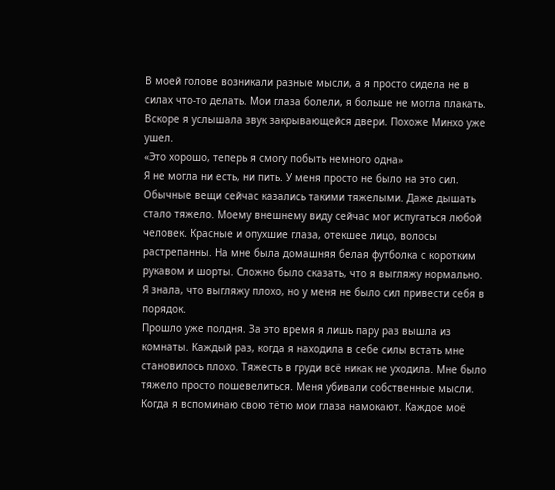В моей голове возникали разные мысли, а я просто сидела не в силах что-то делать. Мои глаза болели, я больше не могла плакать. Вскоре я услышала звук закрывающейся двери. Похоже Минхо уже ушел.
«Это хорошо, теперь я смогу побыть немного одна»
Я не могла ни есть, ни пить. У меня просто не было на это сил. Обычные вещи сейчас казались такими тяжелыми. Даже дышать стало тяжело. Моему внешнему виду сейчас мог испугаться любой человек. Красные и опухшие глаза, отекшее лицо, волосы растрепанны. На мне была домашняя белая футболка с коротким рукавом и шорты. Сложно было сказать, что я выгляжу нормально. Я знала, что выгляжу плохо, но у меня не было сил привести себя в порядок.
Прошло уже полдня. За это время я лишь пару раз вышла из комнаты. Каждый раз, когда я находила в себе силы встать мне становилось плохо. Тяжесть в груди всё никак не уходила. Мне было тяжело просто пошевелиться. Меня убивали собственные мысли. Когда я вспоминаю свою тётю мои глаза намокают. Каждое моё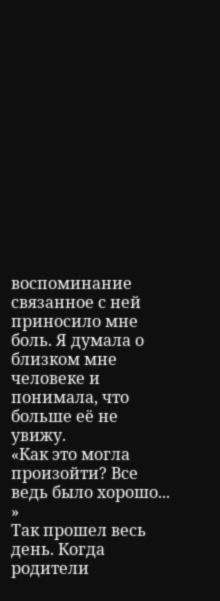воспоминание связанное с ней приносило мне боль. Я думала о близком мне человеке и понимала, что больше её не увижу.
«Как это могла произойти? Все ведь было хорошо... »
Так прошел весь день. Когда родители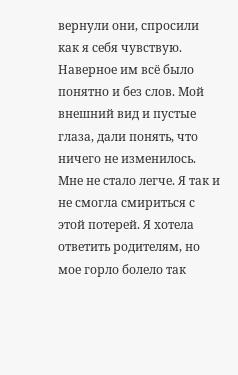вернули они, спросили как я себя чувствую. Наверное им всё было понятно и без слов. Мой внешний вид и пустые глаза, дали понять, что ничего не изменилось. Мне не стало легче. Я так и не смогла смириться с этой потерей. Я хотела ответить родителям, но мое горло болело так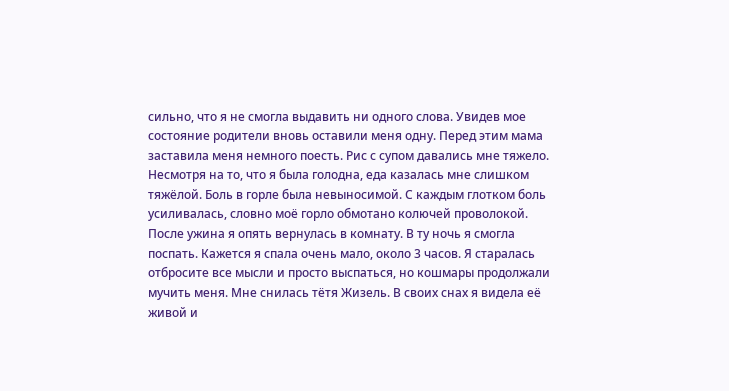сильно, что я не смогла выдавить ни одного слова. Увидев мое состояние родители вновь оставили меня одну. Перед этим мама заставила меня немного поесть. Рис с супом давались мне тяжело. Несмотря на то, что я была голодна, еда казалась мне слишком тяжёлой. Боль в горле была невыносимой. С каждым глотком боль усиливалась, словно моё горло обмотано колючей проволокой.
После ужина я опять вернулась в комнату. В ту ночь я смогла поспать. Кажется я спала очень мало, около 3 часов. Я старалась отбросите все мысли и просто выспаться, но кошмары продолжали мучить меня. Мне снилась тётя Жизель. В своих снах я видела её живой и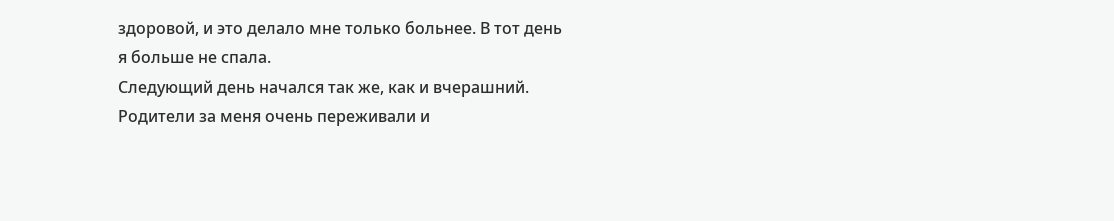здоровой, и это делало мне только больнее. В тот день я больше не спала.
Следующий день начался так же, как и вчерашний. Родители за меня очень переживали и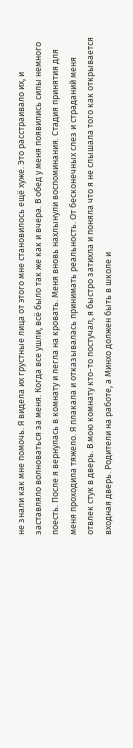не знали как мне помочь. Я видела их грустные лица от этого мне становилось ещё хуже. Это расстраивало их, и заставляло волноваться за меня. Когда все ушли, всё было так же как и вчера. В обед у меня появились силы немного поесть. После я вернулась в комнату и легла на кровать. Меня вновь нахлынули воспоминания. Стадия принятия для меня проходила тяжело. Я плакала и отказывалась принимать реальность. От бесконечных слез и страданий меня отвлек стук в дверь. В мою комнату кто-то постучал, я быстро затихла и поняла что я не слышала того как открывается входная дверь. Родители на работе, а Минхо должен быть в школе и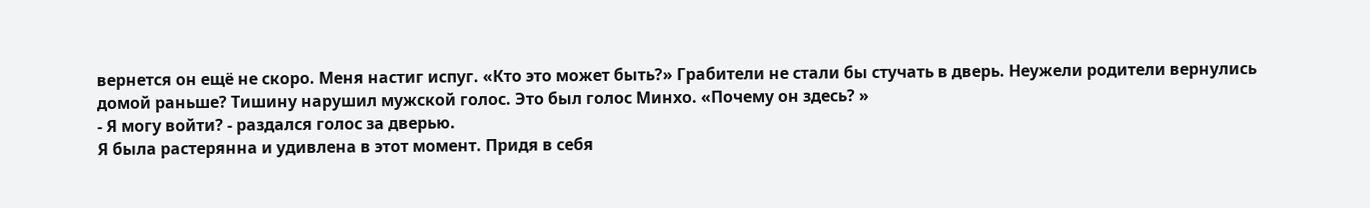вернется он ещё не скоро. Меня настиг испуг. «Кто это может быть?» Грабители не стали бы стучать в дверь. Неужели родители вернулись домой раньше? Тишину нарушил мужской голос. Это был голос Минхо. «Почему он здесь? »
- Я могу войти? - раздался голос за дверью.
Я была растерянна и удивлена в этот момент. Придя в себя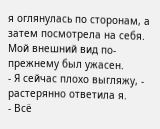я оглянулась по сторонам, а затем посмотрела на себя. Мой внешний вид по-прежнему был ужасен.
- Я сейчас плохо выгляжу, - растерянно ответила я.
- Всё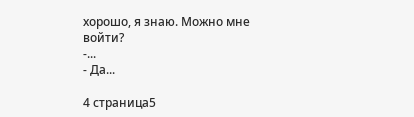хорошо, я знаю. Можно мне войти?
-...
- Да...

4 страница5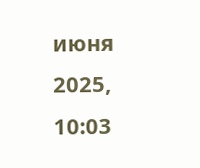июня 2025, 10:03